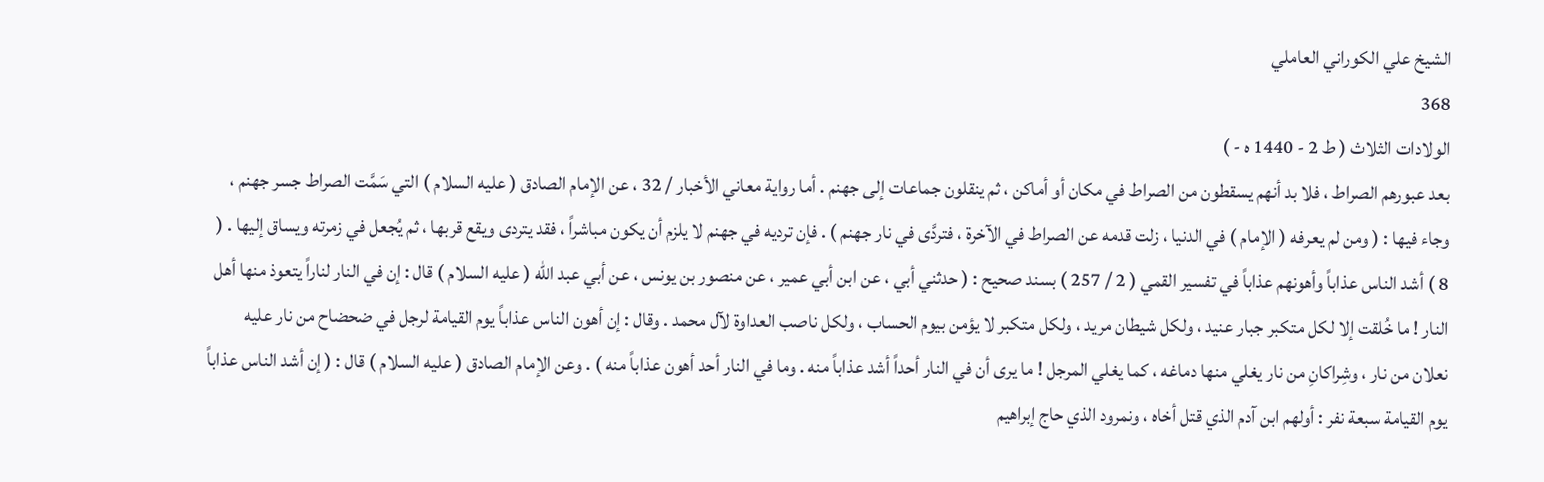الشيخ علي الكوراني العاملي
368
الولادات الثلاث ( ط 2 - 1440 ه - )
بعد عبورهم الصراط ، فلا بد أنهم يسقطون من الصراط في مكان أو أماكن ، ثم ينقلون جماعات إلى جهنم . أما رواية معاني الأخبار / 32 ، عن الإمام الصادق ( عليه السلام ) التي سَمَّت الصراط جسر جهنم ، وجاء فيها : ( ومن لم يعرفه ( الإمام ) في الدنيا ، زلت قدمه عن الصراط في الآخرة ، فتردَّى في نار جهنم ) . فإن ترديه في جهنم لا يلزم أن يكون مباشراً ، فقد يتردى ويقع قربها ، ثم يُجعل في زمرته ويساق إليها . ( 8 ) أشد الناس عذاباً وأهونهم عذاباً في تفسير القمي ( 2 / 257 ) بسند صحيح : ( حدثني أبي ، عن ابن أبي عمير ، عن منصور بن يونس ، عن أبي عبد الله ( عليه السلام ) قال : إن في النار لناراً يتعوذ منها أهل النار ! ما خُلقت إلا لكل متكبر جبار عنيد ، ولكل شيطان مريد ، ولكل متكبر لا يؤمن بيوم الحساب ، ولكل ناصب العداوة لآل محمد . وقال : إن أهون الناس عذاباً يوم القيامة لرجل في ضحضاح من نار عليه نعلان من نار ، وشِراكانِ من نار يغلي منها دماغه ، كما يغلي المرجل ! ما يرى أن في النار أحداً أشد عذاباً منه . وما في النار أحد أهون عذاباً منه ) . وعن الإمام الصادق ( عليه السلام ) قال : ( إن أشد الناس عذاباً يوم القيامة سبعة نفر : أولهم ابن آدم الذي قتل أخاه ، ونمرود الذي حاج إبراهيم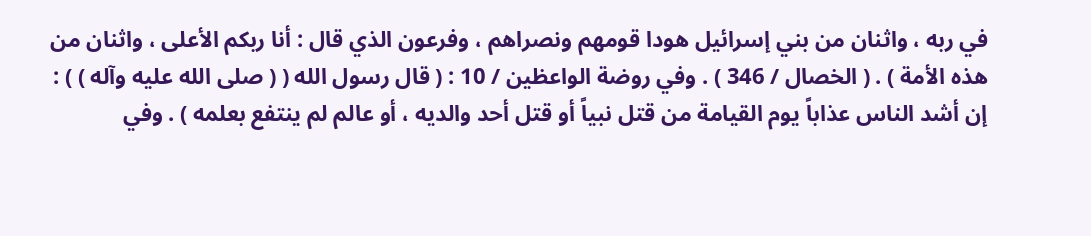في ربه ، واثنان من بني إسرائيل هودا قومهم ونصراهم ، وفرعون الذي قال : أنا ربكم الأعلى ، واثنان من هذه الأمة ) . ( الخصال / 346 ) . وفي روضة الواعظين / 10 : ( قال رسول الله ( ( صلى الله عليه وآله ) ) : إن أشد الناس عذاباً يوم القيامة من قتل نبياً أو قتل أحد والديه ، أو عالم لم ينتفع بعلمه ) . وفي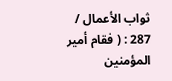ثواب الأعمال / 287 : ( فقام أمير المؤمنين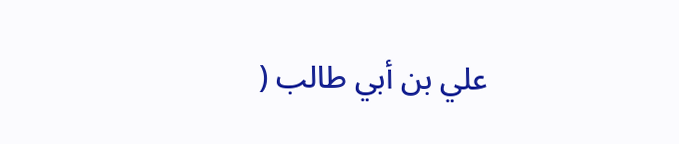علي بن أبي طالب (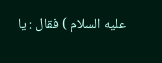عليه السلام ) فقال : يا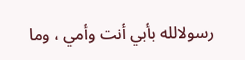رسولالله بأبي أنت وأمي ، وما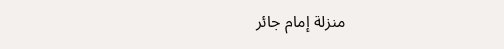منزلة إمام جائر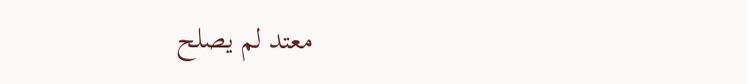معتد لم يصلح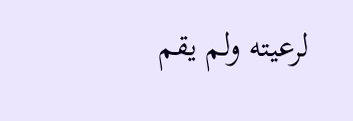لرعيته ولم يقم